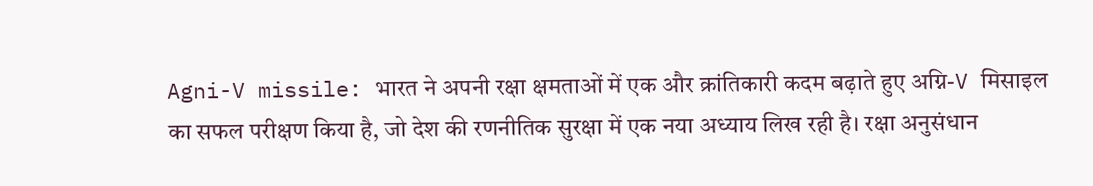Agni-V missile: भारत ने अपनी रक्षा क्षमताओं में एक और क्रांतिकारी कदम बढ़ाते हुए अग्नि-V मिसाइल का सफल परीक्षण किया है, जो देश की रणनीतिक सुरक्षा में एक नया अध्याय लिख रही है। रक्षा अनुसंधान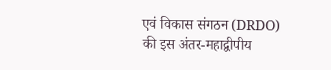एवं विकास संगठन (DRDO) की इस अंतर-महाद्वीपीय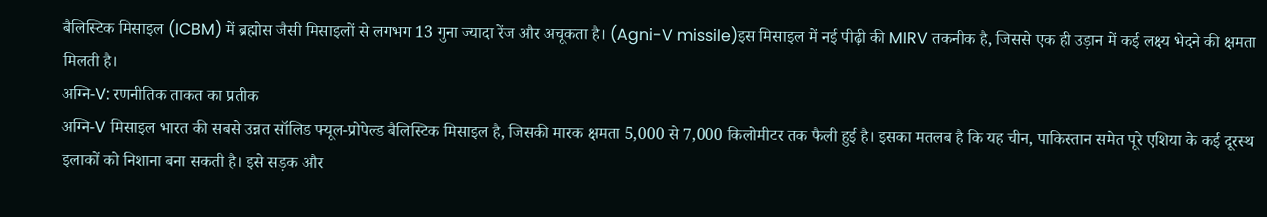बैलिस्टिक मिसाइल (ICBM) में ब्रह्मोस जैसी मिसाइलों से लगभग 13 गुना ज्यादा रेंज और अचूकता है। (Agni-V missile)इस मिसाइल में नई पीढ़ी की MIRV तकनीक है, जिससे एक ही उड़ान में कई लक्ष्य भेदने की क्षमता मिलती है।
अग्नि-V: रणनीतिक ताकत का प्रतीक
अग्नि-V मिसाइल भारत की सबसे उन्नत सॉलिड फ्यूल-प्रोपेल्ड बैलिस्टिक मिसाइल है, जिसकी मारक क्षमता 5,000 से 7,000 किलोमीटर तक फैली हुई है। इसका मतलब है कि यह चीन, पाकिस्तान समेत पूरे एशिया के कई दूरस्थ इलाकों को निशाना बना सकती है। इसे सड़क और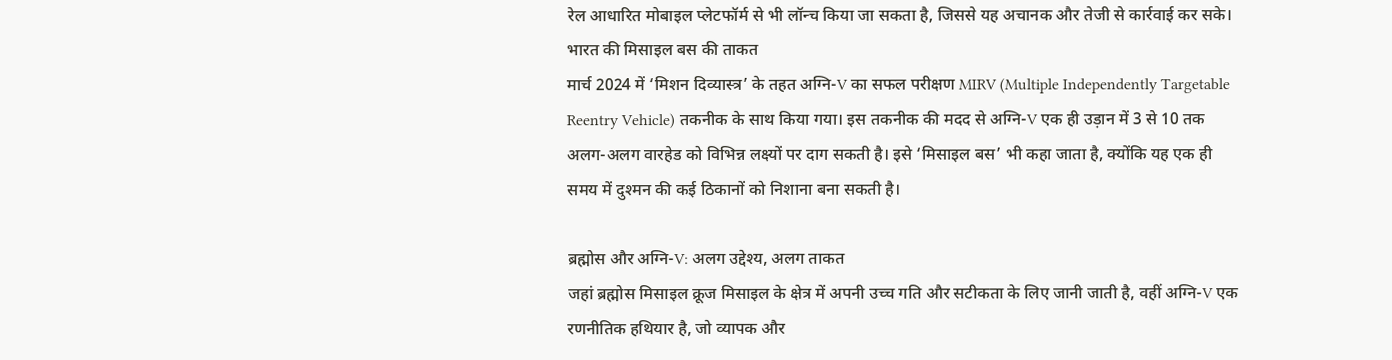रेल आधारित मोबाइल प्लेटफॉर्म से भी लॉन्च किया जा सकता है, जिससे यह अचानक और तेजी से कार्रवाई कर सके।
भारत की मिसाइल बस की ताकत
मार्च 2024 में ‘मिशन दिव्यास्त्र’ के तहत अग्नि-V का सफल परीक्षण MIRV (Multiple Independently Targetable Reentry Vehicle) तकनीक के साथ किया गया। इस तकनीक की मदद से अग्नि-V एक ही उड़ान में 3 से 10 तक अलग-अलग वारहेड को विभिन्न लक्ष्यों पर दाग सकती है। इसे ‘मिसाइल बस’ भी कहा जाता है, क्योंकि यह एक ही समय में दुश्मन की कई ठिकानों को निशाना बना सकती है।

ब्रह्मोस और अग्नि-V: अलग उद्देश्य, अलग ताकत
जहां ब्रह्मोस मिसाइल क्रूज मिसाइल के क्षेत्र में अपनी उच्च गति और सटीकता के लिए जानी जाती है, वहीं अग्नि-V एक रणनीतिक हथियार है, जो व्यापक और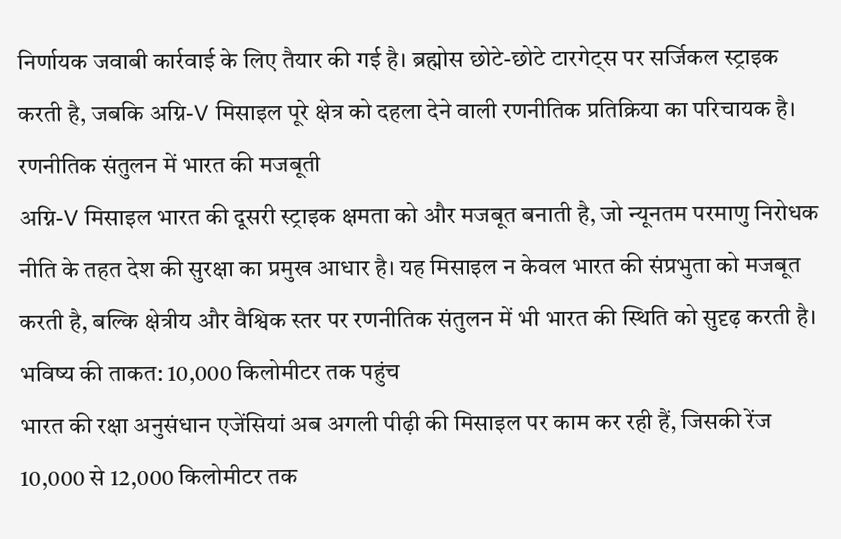निर्णायक जवाबी कार्रवाई के लिए तैयार की गई है। ब्रह्मोस छोटे-छोटे टारगेट्स पर सर्जिकल स्ट्राइक करती है, जबकि अग्नि-V मिसाइल पूरे क्षेत्र को दहला देने वाली रणनीतिक प्रतिक्रिया का परिचायक है।
रणनीतिक संतुलन में भारत की मजबूती
अग्नि-V मिसाइल भारत की दूसरी स्ट्राइक क्षमता को और मजबूत बनाती है, जो न्यूनतम परमाणु निरोधक नीति के तहत देश की सुरक्षा का प्रमुख आधार है। यह मिसाइल न केवल भारत की संप्रभुता को मजबूत करती है, बल्कि क्षेत्रीय और वैश्विक स्तर पर रणनीतिक संतुलन में भी भारत की स्थिति को सुदृढ़ करती है।
भविष्य की ताकत: 10,000 किलोमीटर तक पहुंच
भारत की रक्षा अनुसंधान एजेंसियां अब अगली पीढ़ी की मिसाइल पर काम कर रही हैं, जिसकी रेंज 10,000 से 12,000 किलोमीटर तक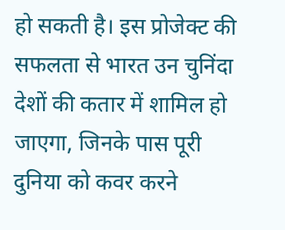हो सकती है। इस प्रोजेक्ट की सफलता से भारत उन चुनिंदा देशों की कतार में शामिल हो जाएगा, जिनके पास पूरी दुनिया को कवर करने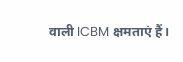वाली ICBM क्षमताएं हैं।